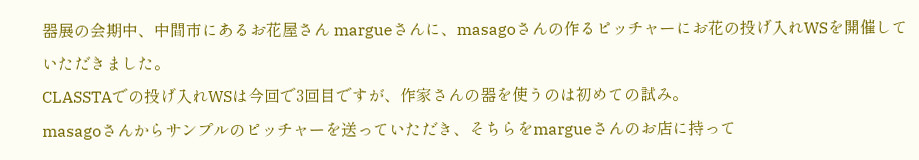器展の会期中、中間市にあるお花屋さん margueさんに、masagoさんの作るピッチャーにお花の投げ入れWSを開催していただきました。
CLASSTAでの投げ入れWSは今回で3回目ですが、作家さんの器を使うのは初めての試み。
masagoさんからサンプルのピッチャーを送っていただき、そちらをmargueさんのお店に持って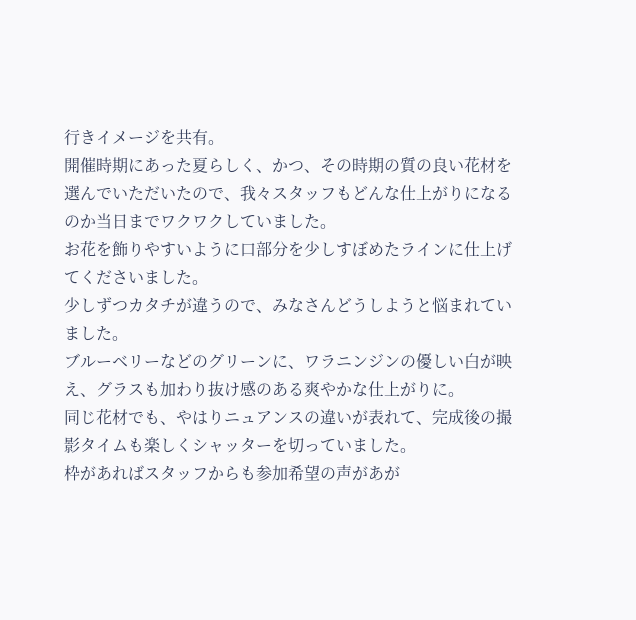行きイメージを共有。
開催時期にあった夏らしく、かつ、その時期の質の良い花材を選んでいただいたので、我々スタッフもどんな仕上がりになるのか当日までワクワクしていました。
お花を飾りやすいように口部分を少しすぼめたラインに仕上げてくださいました。
少しずつカタチが違うので、みなさんどうしようと悩まれていました。
ブルーベリーなどのグリーンに、ワラニンジンの優しい白が映え、グラスも加わり抜け感のある爽やかな仕上がりに。
同じ花材でも、やはりニュアンスの違いが表れて、完成後の撮影タイムも楽しくシャッターを切っていました。
枠があればスタッフからも参加希望の声があが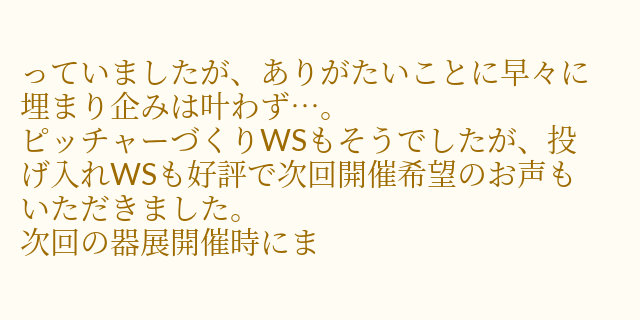っていましたが、ありがたいことに早々に埋まり企みは叶わず…。
ピッチャーづくりWSもそうでしたが、投げ入れWSも好評で次回開催希望のお声もいただきました。
次回の器展開催時にま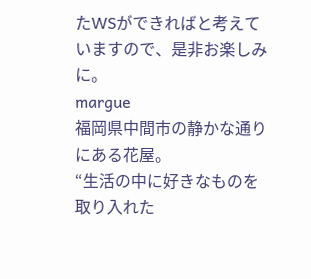たWSができればと考えていますので、是非お楽しみに。
margue
福岡県中間市の静かな通りにある花屋。
“生活の中に好きなものを取り入れた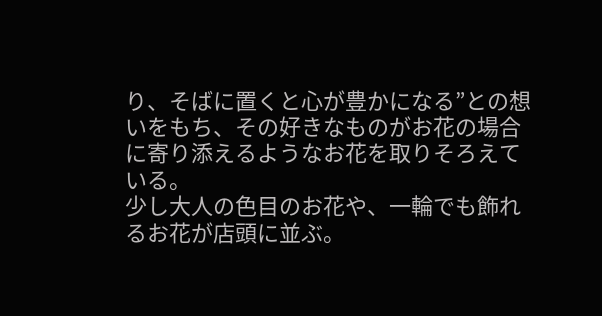り、そばに置くと心が豊かになる”との想いをもち、その好きなものがお花の場合に寄り添えるようなお花を取りそろえている。
少し大人の色目のお花や、一輪でも飾れるお花が店頭に並ぶ。